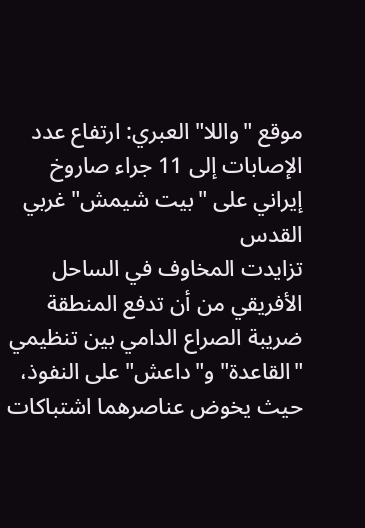موقع "واللا" العبري: ارتفاع عدد الإصابات إلى 11 جراء صاروخ إيراني على "بيت شيمش" غربي القدس
تزايدت المخاوف في الساحل الأفريقي من أن تدفع المنطقة ضريبة الصراع الدامي بين تنظيمي "القاعدة" و"داعش" على النفوذ، حيث يخوض عناصرهما اشتباكات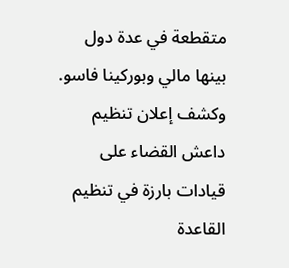متقطعة في عدة دول بينها مالي وبوركينا فاسو.
وكشف إعلان تنظيم داعش القضاء على قيادات بارزة في تنظيم القاعدة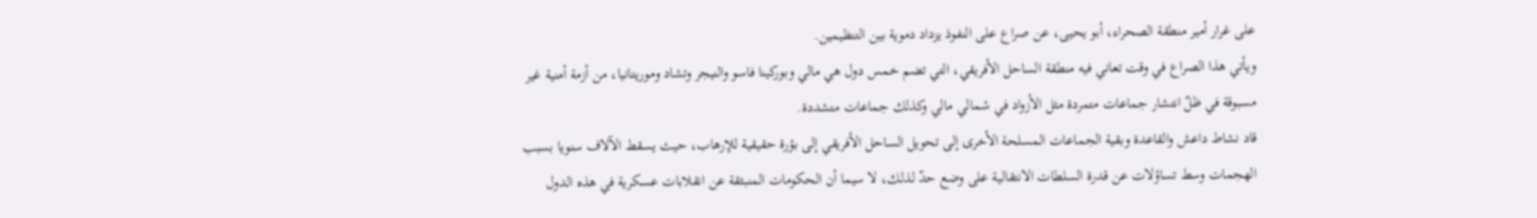على غرار أمير منطقة الصحراء، أبو يحيى، عن صراع على النفوذ يزداد دموية بين التنظيمين.
ويأتي هذا الصراع في وقت تعاني فيه منطقة الساحل الأفريقي، التي تضم خمس دول هي مالي وبوركينا فاسو والنيجر وتشاد وموريتانيا، من أزمة أمنية غير مسبوقة في ظلّ انتشار جماعات متمردة مثل الأزواد في شمالي مالي وكذلك جماعات متشددة.
قاد نشاط داعش والقاعدة وبقية الجماعات المسلحة الأخرى إلى تحويل الساحل الأفريقي إلى بؤرة حقيقية للإرهاب، حيث يسقط الآلاف سنويا بسبب الهجمات وسط تساؤلات عن قدرة السلطات الانتقالية على وضع حدّ لذلك، لا سيما أن الحكومات المنبثقة عن انقلابات عسكرية في هذه الدول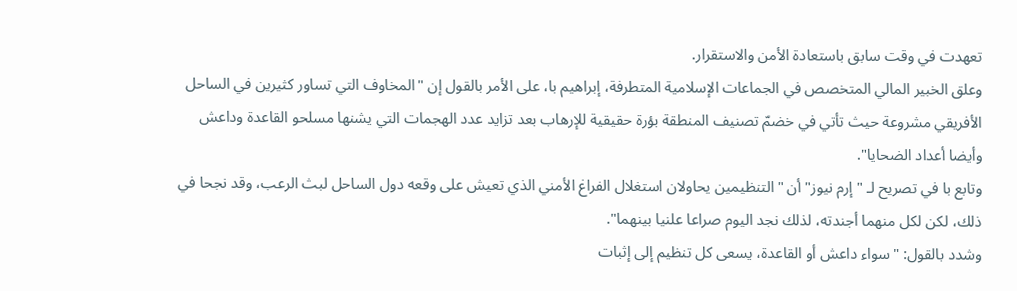تعهدت في وقت سابق باستعادة الأمن والاستقرار.
وعلق الخبير المالي المتخصص في الجماعات الإسلامية المتطرفة، إبراهيم با، على الأمر بالقول إن "المخاوف التي تساور كثيرين في الساحل الأفريقي مشروعة حيث تأتي في خضمّ تصنيف المنطقة بؤرة حقيقية للإرهاب بعد تزايد عدد الهجمات التي يشنها مسلحو القاعدة وداعش وأيضا أعداد الضحايا".
وتابع با في تصريح لـ "إرم نيوز" أن "التنظيمين يحاولان استغلال الفراغ الأمني الذي تعيش على وقعه دول الساحل لبث الرعب، وقد نجحا في ذلك، لكن لكل منهما أجندته، لذلك نجد اليوم صراعا علنيا بينهما".
وشدد بالقول: "سواء داعش أو القاعدة، يسعى كل تنظيم إلى إثبات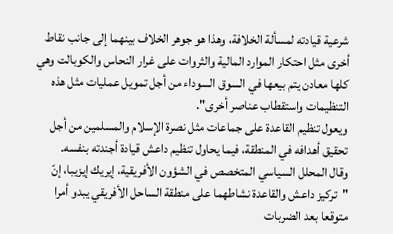شرعية قيادته لمسألة الخلافة، وهذا هو جوهر الخلاف بينهما إلى جانب نقاط أخرى مثل احتكار الموارد المالية والثروات على غرار النحاس والكوبالت وهي كلها معادن يتم بيعها في السوق السوداء من أجل تمويل عمليات مثل هذه التنظيمات واستقطاب عناصر أخرى".
ويعول تنظيم القاعدة على جماعات مثل نصرة الإسلام والمسلمين من أجل تحقيق أهدافه في المنطقة، فيما يحاول تنظيم داعش قيادة أجندته بنفسه.
وقال المحلل السياسي المتخصص في الشؤون الأفريقية، إيريك إيزيبا، إنّ "تركيز داعش والقاعدة نشاطهما على منطقة الساحل الأفريقي يبدو أمرا متوقعا بعد الضربات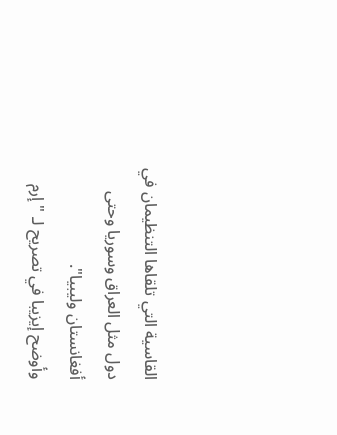القاسية التي تلقاها التنظيمان في دول مثل العراق وسوريا وحتى أفغانستان وليبيا".
وأوضح إيزيبا في تصريح لـ "إرم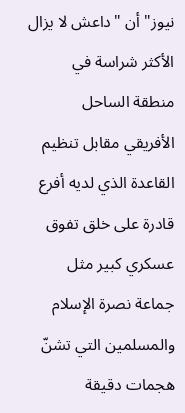نيوز" أن "داعش لا يزال الأكثر شراسة في منطقة الساحل الأفريقي مقابل تنظيم القاعدة الذي لديه أفرع قادرة على خلق تفوق عسكري كبير مثل جماعة نصرة الإسلام والمسلمين التي تشنّ هجمات دقيقة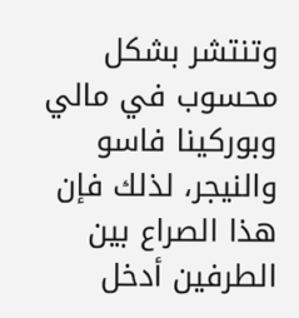وتنتشر بشكل محسوب في مالي وبوركينا فاسو والنيجر، لذلك فإن هذا الصراع بين الطرفين أدخل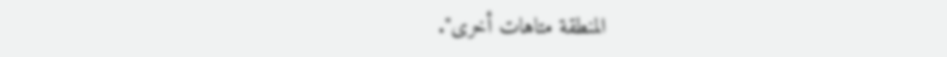المنطقة متاهات أخرى".